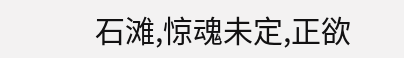石滩,惊魂未定,正欲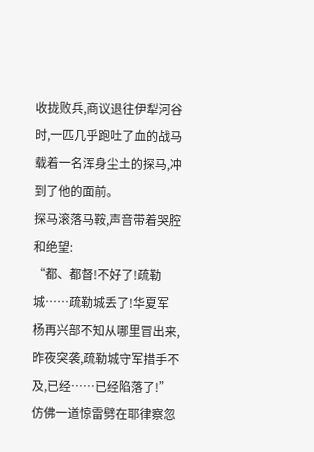收拢败兵,商议退往伊犁河谷时,一匹几乎跑吐了血的战马载着一名浑身尘土的探马,冲到了他的面前。
探马滚落马鞍,声音带着哭腔和绝望:
“都、都督!不好了!疏勒城……疏勒城丢了!华夏军杨再兴部不知从哪里冒出来,昨夜突袭,疏勒城守军措手不及,已经……已经陷落了!”
仿佛一道惊雷劈在耶律察忽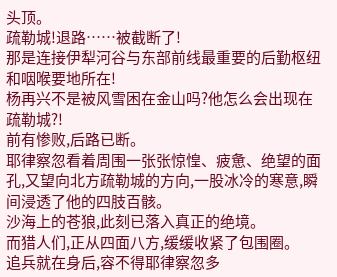头顶。
疏勒城!退路……被截断了!
那是连接伊犁河谷与东部前线最重要的后勤枢纽和咽喉要地所在!
杨再兴不是被风雪困在金山吗?他怎么会出现在疏勒城?!
前有惨败,后路已断。
耶律察忽看着周围一张张惊惶、疲惫、绝望的面孔,又望向北方疏勒城的方向,一股冰冷的寒意,瞬间浸透了他的四肢百骸。
沙海上的苍狼,此刻已落入真正的绝境。
而猎人们,正从四面八方,缓缓收紧了包围圈。
追兵就在身后,容不得耶律察忽多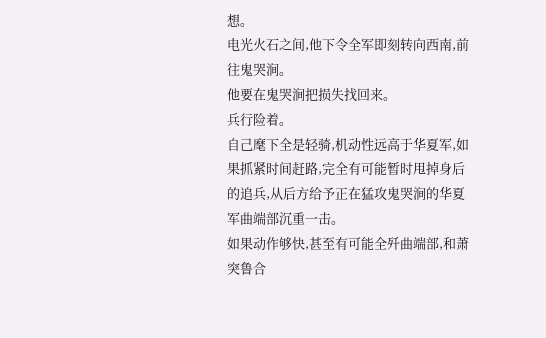想。
电光火石之间,他下令全军即刻转向西南,前往鬼哭涧。
他要在鬼哭涧把损失找回来。
兵行险着。
自己麾下全是轻骑,机动性远高于华夏军,如果抓紧时间赶路,完全有可能暂时甩掉身后的追兵,从后方给予正在猛攻鬼哭涧的华夏军曲端部沉重一击。
如果动作够快,甚至有可能全歼曲端部,和萧突鲁合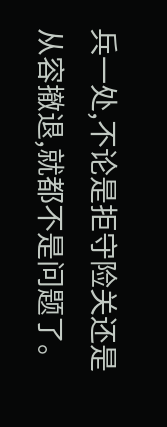兵一处,不论是拒守险关还是从容撤退,就都不是问题了。